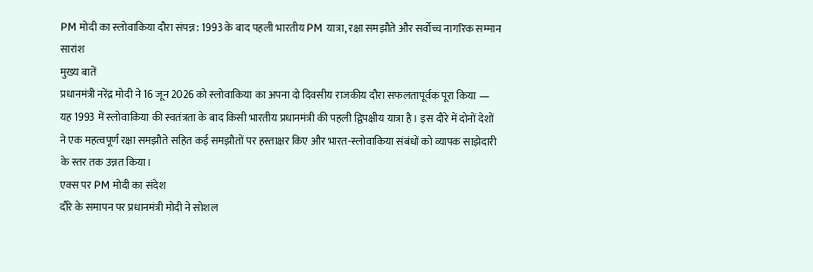PM मोदी का स्लोवाकिया दौरा संपन्न: 1993 के बाद पहली भारतीय PM यात्रा, रक्षा समझौते और सर्वोच्च नागरिक सम्मान
सारांश
मुख्य बातें
प्रधानमंत्री नरेंद्र मोदी ने 16 जून 2026 को स्लोवाकिया का अपना दो दिवसीय राजकीय दौरा सफलतापूर्वक पूरा किया — यह 1993 में स्लोवाकिया की स्वतंत्रता के बाद किसी भारतीय प्रधानमंत्री की पहली द्विपक्षीय यात्रा है। इस दौरे में दोनों देशों ने एक महत्वपूर्ण रक्षा समझौते सहित कई समझौतों पर हस्ताक्षर किए और भारत-स्लोवाकिया संबंधों को व्यापक साझेदारी के स्तर तक उन्नत किया।
एक्स पर PM मोदी का संदेश
दौरे के समापन पर प्रधानमंत्री मोदी ने सोशल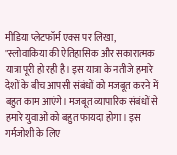मीडिया प्लेटफॉर्म एक्स पर लिखा, "स्लोवाकिया की ऐतिहासिक और सकारात्मक यात्रा पूरी हो रही है। इस यात्रा के नतीजे हमारे देशों के बीच आपसी संबंधों को मजबूत करने में बहुत काम आएंगे। मजबूत व्यापारिक संबंधों से हमारे युवाओं को बहुत फायदा होगा। इस गर्मजोशी के लिए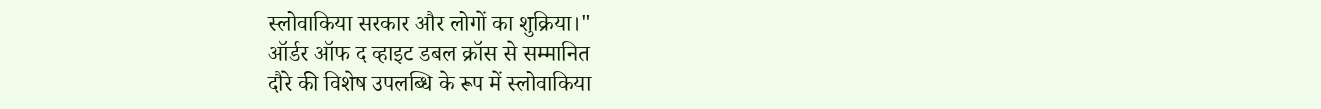स्लोवाकिया सरकार और लोगों का शुक्रिया।"
ऑर्डर ऑफ द व्हाइट डबल क्रॉस से सम्मानित
दौरे की विशेष उपलब्धि के रूप में स्लोवाकिया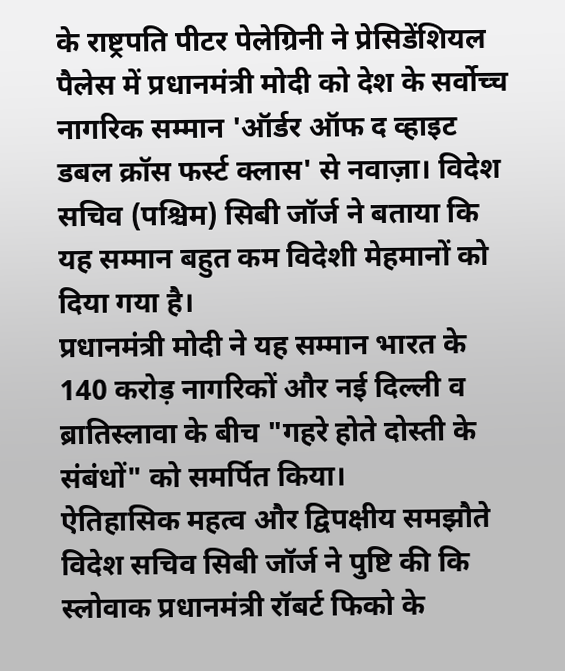के राष्ट्रपति पीटर पेलेग्रिनी ने प्रेसिडेंशियल पैलेस में प्रधानमंत्री मोदी को देश के सर्वोच्च नागरिक सम्मान 'ऑर्डर ऑफ द व्हाइट डबल क्रॉस फर्स्ट क्लास' से नवाज़ा। विदेश सचिव (पश्चिम) सिबी जॉर्ज ने बताया कि यह सम्मान बहुत कम विदेशी मेहमानों को दिया गया है।
प्रधानमंत्री मोदी ने यह सम्मान भारत के 140 करोड़ नागरिकों और नई दिल्ली व ब्रातिस्लावा के बीच "गहरे होते दोस्ती के संबंधों" को समर्पित किया।
ऐतिहासिक महत्व और द्विपक्षीय समझौते
विदेश सचिव सिबी जॉर्ज ने पुष्टि की कि स्लोवाक प्रधानमंत्री रॉबर्ट फिको के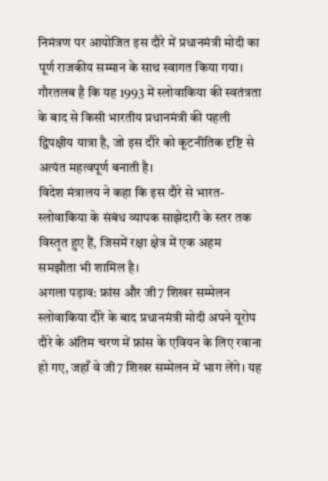निमंत्रण पर आयोजित इस दौरे में प्रधानमंत्री मोदी का पूर्ण राजकीय सम्मान के साथ स्वागत किया गया। गौरतलब है कि यह 1993 में स्लोवाकिया की स्वतंत्रता के बाद से किसी भारतीय प्रधानमंत्री की पहली द्विपक्षीय यात्रा है, जो इस दौरे को कूटनीतिक दृष्टि से अत्यंत महत्वपूर्ण बनाती है।
विदेश मंत्रालय ने कहा कि इस दौरे से भारत-स्लोवाकिया के संबंध व्यापक साझेदारी के स्तर तक विस्तृत हुए हैं, जिसमें रक्षा क्षेत्र में एक अहम समझौता भी शामिल है।
अगला पड़ाव: फ्रांस और जी7 शिखर सम्मेलन
स्लोवाकिया दौरे के बाद प्रधानमंत्री मोदी अपने यूरोप दौरे के अंतिम चरण में फ्रांस के एवियन के लिए रवाना हो गए, जहाँ वे जी7 शिखर सम्मेलन में भाग लेंगे। यह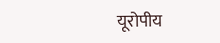यूरोपीय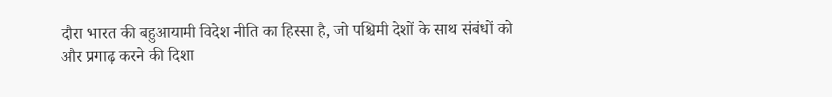दौरा भारत की बहुआयामी विदेश नीति का हिस्सा है, जो पश्चिमी देशों के साथ संबंधों को और प्रगाढ़ करने की दिशा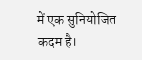में एक सुनियोजित कदम है।